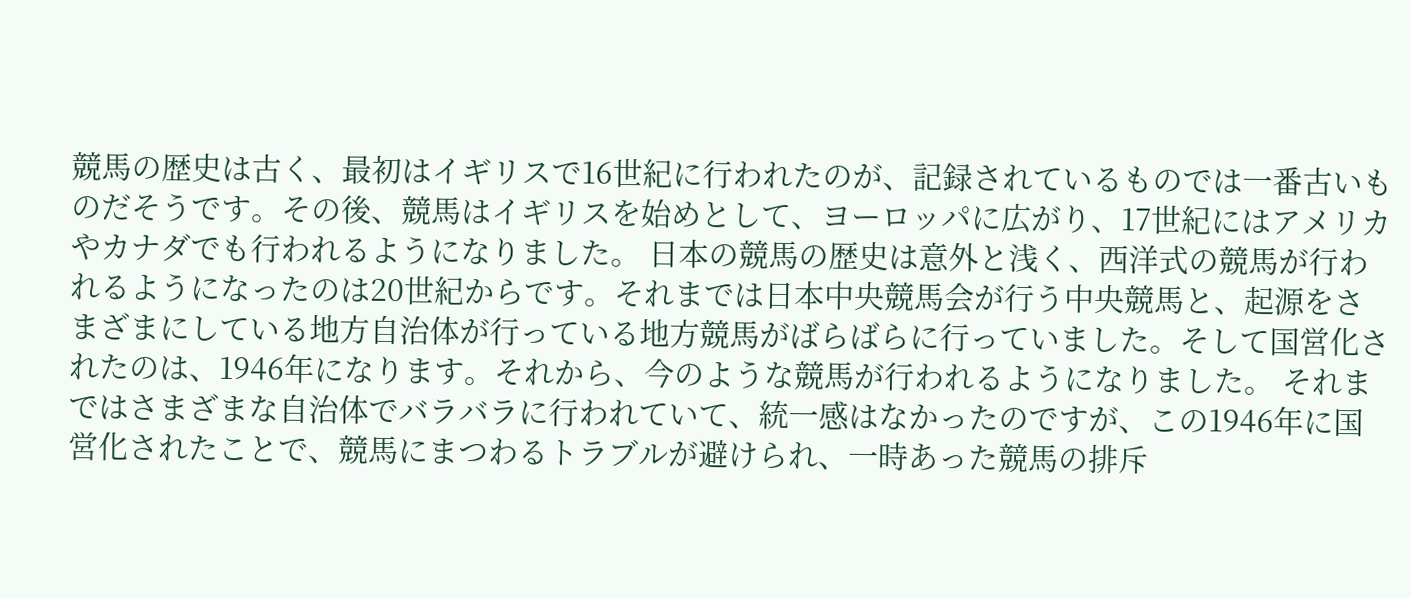競馬の歴史は古く、最初はイギリスで16世紀に行われたのが、記録されているものでは一番古いものだそうです。その後、競馬はイギリスを始めとして、ヨーロッパに広がり、17世紀にはアメリカやカナダでも行われるようになりました。 日本の競馬の歴史は意外と浅く、西洋式の競馬が行われるようになったのは20世紀からです。それまでは日本中央競馬会が行う中央競馬と、起源をさまざまにしている地方自治体が行っている地方競馬がばらばらに行っていました。そして国営化されたのは、1946年になります。それから、今のような競馬が行われるようになりました。 それまではさまざまな自治体でバラバラに行われていて、統一感はなかったのですが、この1946年に国営化されたことで、競馬にまつわるトラブルが避けられ、一時あった競馬の排斥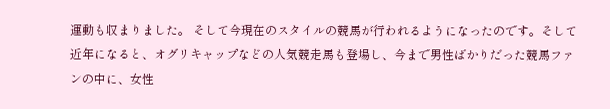運動も収まりました。 そして今現在のスタイルの競馬が行われるようになったのです。そして近年になると、オグリキャップなどの人気競走馬も登場し、今まで男性ばかりだった競馬ファンの中に、女性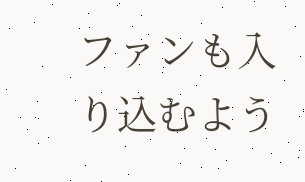ファンも入り込むよう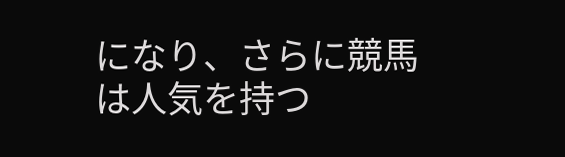になり、さらに競馬は人気を持つ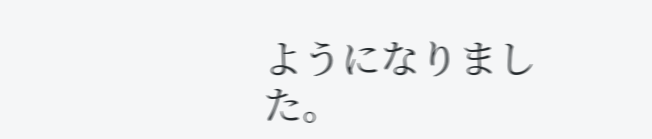ようになりました。